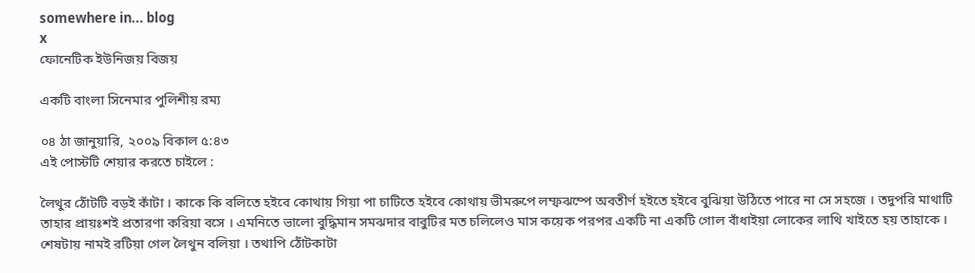somewhere in... blog
x
ফোনেটিক ইউনিজয় বিজয়

একটি বাংলা সিনেমার পুলিশীয় রম্য

০৪ ঠা জানুয়ারি, ২০০৯ বিকাল ৫:৪৩
এই পোস্টটি শেয়ার করতে চাইলে :

লৈথুর ঠোঁটটি বড়ই কাঁটা । কাকে কি বলিতে হইবে কোথায় গিয়া পা চাটিতে হইবে কোথায় ভীমরুপে লম্ফঝম্পে অবতীর্ণ হইতে হইবে বুঝিয়া উঠিতে পারে না সে সহজে । তদুপরি মাথাটি তাহার প্রায়ঃশই প্রতারণা করিয়া বসে । এমনিতে ভালো বুদ্ধিমান সমঝদার বাবুটির মত চলিলেও মাস কয়েক পরপর একটি না একটি গোল বাঁধাইয়া লোকের লাথি খাইতে হয় তাহাকে । শেষটায় নামই রটিয়া গেল লৈথুন বলিয়া । তথাপি ঠোঁটকাটা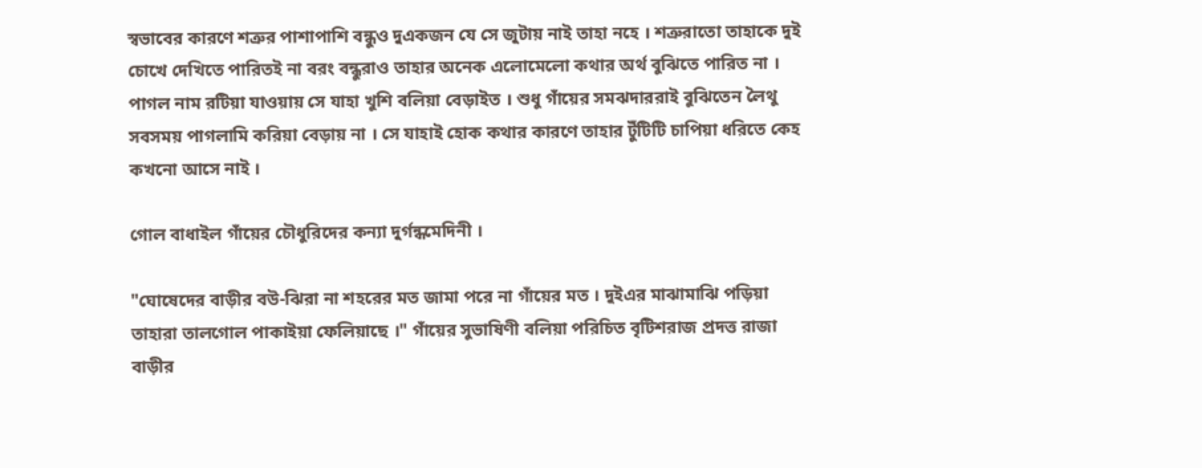স্বভাবের কারণে শত্রুর পাশাপাশি বন্ধুও দুএকজন যে সে জুটায় নাই তাহা নহে । শত্রুরাতো তাহাকে দুই চোখে দেখিতে পারিতই না বরং বন্ধুরাও তাহার অনেক এলোমেলো কথার অর্থ বুঝিতে পারিত না । পাগল নাম রটিয়া যাওয়ায় সে যাহা খুশি বলিয়া বেড়াইত । শুধু গাঁয়ের সমঝদাররাই বুঝিতেন লৈথু সবসময় পাগলামি করিয়া বেড়ায় না । সে যাহাই হোক কথার কারণে তাহার টুঁটিটি চাপিয়া ধরিতে কেহ কখনো আসে নাই ।

গোল বাধাইল গাঁয়ের চৌধুরিদের কন্যা দুর্গন্ধমেদিনী ।

"ঘোষেদের বাড়ীর বউ-ঝিরা না শহরের মত জামা পরে না গাঁয়ের মত । দুইএর মাঝামাঝি পড়িয়া তাহারা তালগোল পাকাইয়া ফেলিয়াছে ।" গাঁয়ের সুভাষিণী বলিয়া পরিচিত বৃটিশরাজ প্রদত্ত রাজা বাড়ীর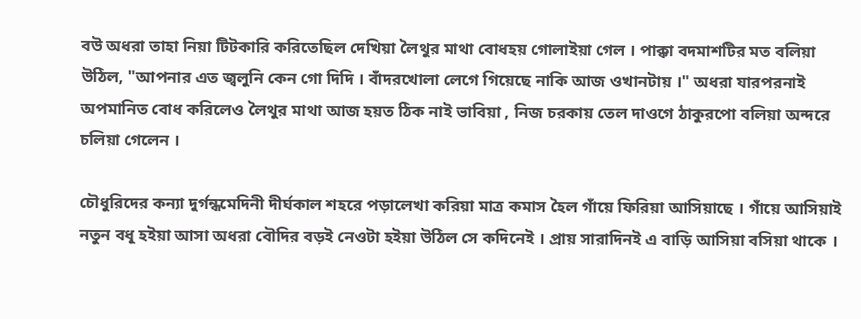বউ অধরা তাহা নিয়া টিটকারি করিতেছিল দেখিয়া লৈথুর মাথা বোধহয় গোলাইয়া গেল । পাক্কা বদমাশটির মত বলিয়া উঠিল, "আপনার এত জ্বলুনি কেন গো দিদি । বাঁদরখোলা লেগে গিয়েছে নাকি আজ ওখানটায় ।" অধরা যারপরনাই অপমানিত বোধ করিলেও লৈথুর মাথা আজ হয়ত ঠিক নাই ভাবিয়া , নিজ চরকায় তেল দাওগে ঠাকুরপো বলিয়া অন্দরে চলিয়া গেলেন ।

চৌধুরিদের কন্যা দুর্গন্ধমেদিনী দীর্ঘকাল শহরে পড়ালেখা করিয়া মাত্র কমাস হৈল গাঁয়ে ফিরিয়া আসিয়াছে । গাঁয়ে আসিয়াই নতুন বধূ হইয়া আসা অধরা বৌদির বড়ই নেওটা হইয়া উঠিল সে কদিনেই । প্রায় সারাদিনই এ বাড়ি আসিয়া বসিয়া থাকে ।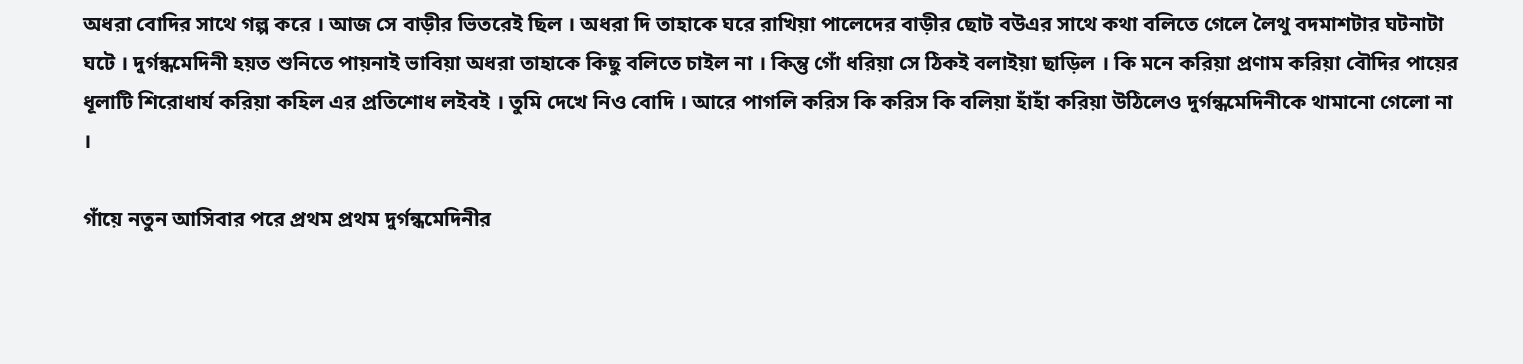অধরা বোদির সাথে গল্প করে । আজ সে বাড়ীর ভিতরেই ছিল । অধরা দি তাহাকে ঘরে রাখিয়া পালেদের বাড়ীর ছোট বউএর সাথে কথা বলিতে গেলে লৈথু বদমাশটার ঘটনাটা ঘটে । দুর্গন্ধমেদিনী হয়ত শুনিতে পায়নাই ভাবিয়া অধরা তাহাকে কিছু বলিতে চাইল না । কিন্তু গোঁ ধরিয়া সে ঠিকই বলাইয়া ছাড়িল । কি মনে করিয়া প্রণাম করিয়া বৌদির পায়ের ধূলাটি শিরোধার্য করিয়া কহিল এর প্রতিশোধ লইবই । তুমি দেখে নিও বোদি । আরে পাগলি করিস কি করিস কি বলিয়া হাঁহাঁ করিয়া উঠিলেও দুর্গন্ধমেদিনীকে থামানো গেলো না ।

গাঁয়ে নতুন আসিবার পরে প্রথম প্রথম দুর্গন্ধমেদিনীর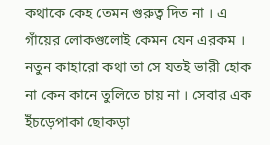কথাকে কেহ তেমন গুরুত্ব দিত না । এ গাঁয়ের লোকগুলোই কেমন যেন এরকম । নতুন কাহারো কথা তা সে যতই ভারী হোক না কেন কানে তুলিতে চায় না । সেবার এক ইঁচড়েপাকা ছোকড়া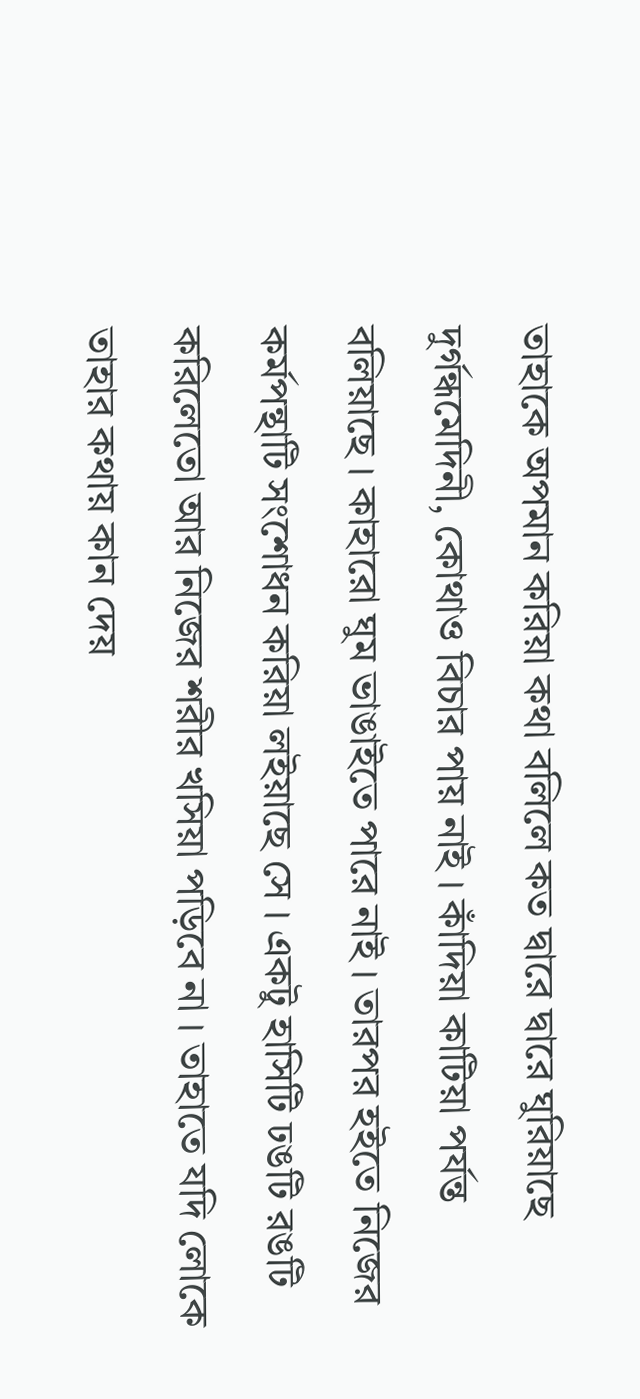তাহাকে অপমান করিয়া কথা বলিলে কত দ্বারে দ্বারে ঘুরিয়াছে দুর্গন্ধমেদিনী, কোথাও বিচার পায় নাই । কাঁদিয়া কাটিয়া পর্যন্ত বলিয়াছে । কাহারো ঘুম ভাঙাইতে পারে নাই । তারপর হইতে নিজের কর্মপন্থাটি সংশোধন করিয়া লইয়াছে সে । একটু হাসিটি ঢঙটি রঙটি করিলেতো আর নিজের শরীর খসিয়া পড়িবে না । তাহাতে যদি লোকে তাহার কথায় কান দেয়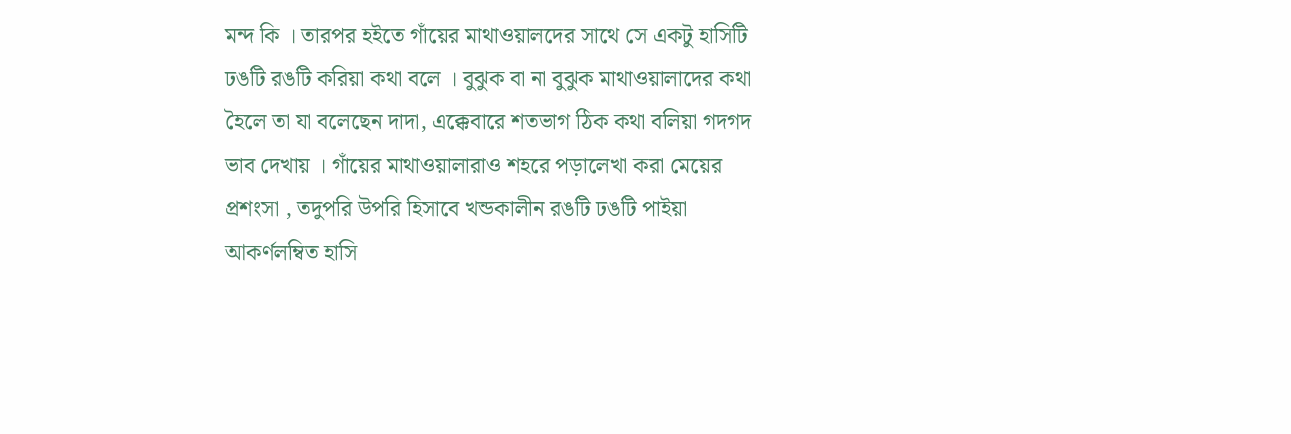মন্দ কি । তারপর হইতে গাঁয়ের মাথাওয়ালদের সাথে সে একটু হাসিটি ঢঙটি রঙটি করিয়া কথা বলে । বুঝুক বা না বুঝুক মাথাওয়ালাদের কথা হৈলে তা যা বলেছেন দাদা, এক্কেবারে শতভাগ ঠিক কথা বলিয়া গদগদ ভাব দেখায় । গাঁয়ের মাথাওয়ালারাও শহরে পড়ালেখা করা মেয়ের প্রশংসা , তদুপরি উপরি হিসাবে খন্ডকালীন রঙটি ঢঙটি পাইয়া আকর্ণলম্বিত হাসি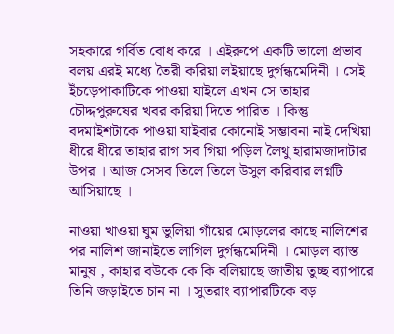সহকারে গর্বিত বোধ করে । এইরুপে একটি ভালো প্রভাব বলয় এরই মধ্যে তৈরী করিয়া লইয়াছে দুর্গন্ধমেদিনী । সেই ইঁচড়েপাকাটিকে পাওয়া যাইলে এখন সে তাহার চৌদ্দপুরুষের খবর করিয়া দিতে পারিত । কিন্তু বদমাইশটাকে পাওয়া যাইবার কোনোই সম্ভাবনা নাই দেখিয়া ধীরে ধীরে তাহার রাগ সব গিয়া পড়িল লৈথু হারামজাদাটার উপর । আজ সেসব তিলে তিলে উসুল করিবার লগ্নটি আসিয়াছে ।

নাওয়া খাওয়া ঘুম ভুলিয়া গাঁয়ের মোড়লের কাছে নালিশের পর নালিশ জানাইতে লাগিল দুর্গন্ধমেদিনী । মোড়ল ব্যাস্ত মানুষ , কাহার বউকে কে কি বলিয়াছে জাতীয় তুচ্ছ ব্যাপারে তিনি জড়াইতে চান না । সুতরাং ব্যাপারটিকে বড়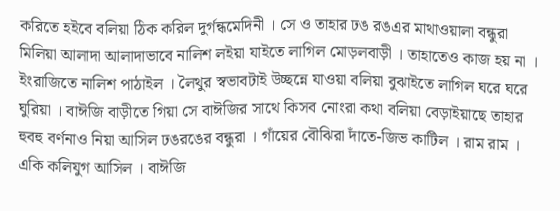করিতে হইবে বলিয়া ঠিক করিল দুর্গন্ধমেদিনী । সে ও তাহার ঢঙ রঙএর মাথাওয়ালা বন্ধুরা মিলিয়া আলাদা আলাদাভাবে নালিশ লইয়া যাইতে লাগিল মোড়লবাড়ী । তাহাতেও কাজ হয় না । ইংরাজিতে নালিশ পাঠাইল । লৈথুর স্বভাবটাই উচ্ছন্নে যাওয়া বলিয়া বুঝাইতে লাগিল ঘরে ঘরে ঘুরিয়া । বাঈজি বাড়ীতে গিয়া সে বাঈজির সাথে কিসব নোংরা কথা বলিয়া বেড়াইয়াছে তাহার হুবহু বর্ণনাও নিয়া আসিল ঢঙরঙের বন্ধুরা । গাঁয়ের বৌঝিরা দাঁতে-জিভ কাটিল । রাম রাম । একি কলিযুগ আসিল । বাঈজি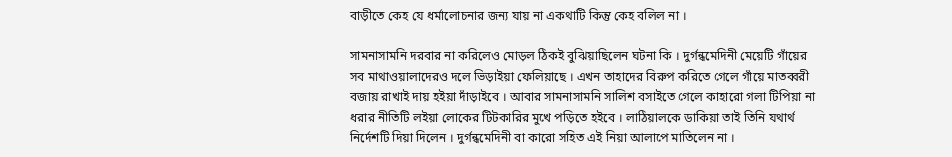বাড়ীতে কেহ যে ধর্মালোচনার জন্য যায় না একথাটি কিন্তু কেহ বলিল না ।

সামনাসামনি দরবার না করিলেও মোড়ল ঠিকই বুঝিয়াছিলেন ঘটনা কি । দুর্গন্ধমেদিনী মেয়েটি গাঁয়ের সব মাথাওয়ালাদেরও দলে ভিড়াইয়া ফেলিয়াছে । এখন তাহাদের বিরুপ করিতে গেলে গাঁয়ে মাতব্বরী বজায় রাখাই দায় হইয়া দাঁড়াইবে । আবার সামনাসামনি সালিশ বসাইতে গেলে কাহারো গলা টিপিয়া না ধরার নীতিটি লইয়া লোকের টিটকারির মুখে পড়িতে হইবে । লাঠিয়ালকে ডাকিয়া তাই তিনি যথার্থ নির্দেশটি দিয়া দিলেন । দুর্গন্ধমেদিনী বা কারো সহিত এই নিয়া আলাপে মাতিলেন না ।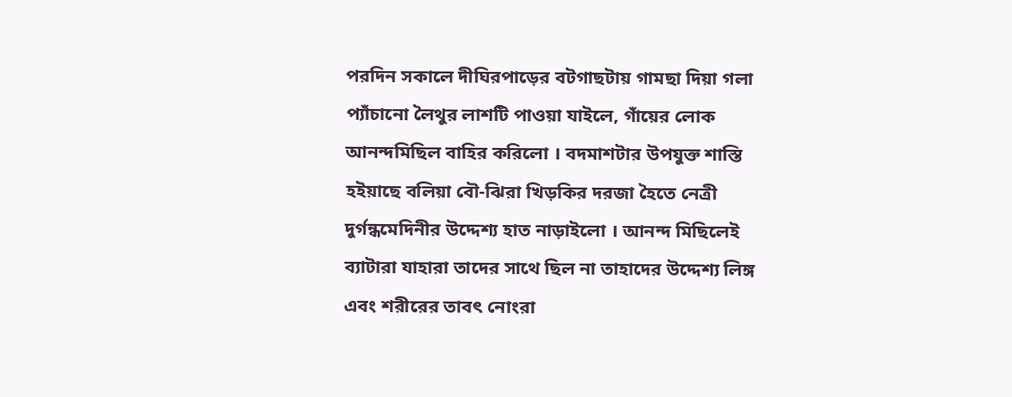পরদিন সকালে দীঘিরপাড়ের বটগাছটায় গামছা দিয়া গলা প্যাঁচানো লৈথুর লাশটি পাওয়া যাইলে, গাঁয়ের লোক আনন্দমিছিল বাহির করিলো । বদমাশটার উপযুক্ত শাস্তি হইয়াছে বলিয়া বৌ-ঝিরা খিড়কির দরজা হৈতে নেত্রী দুর্গন্ধমেদিনীর উদ্দেশ্য হাত নাড়াইলো । আনন্দ মিছিলেই ব্যাটারা যাহারা তাদের সাথে ছিল না তাহাদের উদ্দেশ্য লিঙ্গ এবং শরীরের তাবৎ নোংরা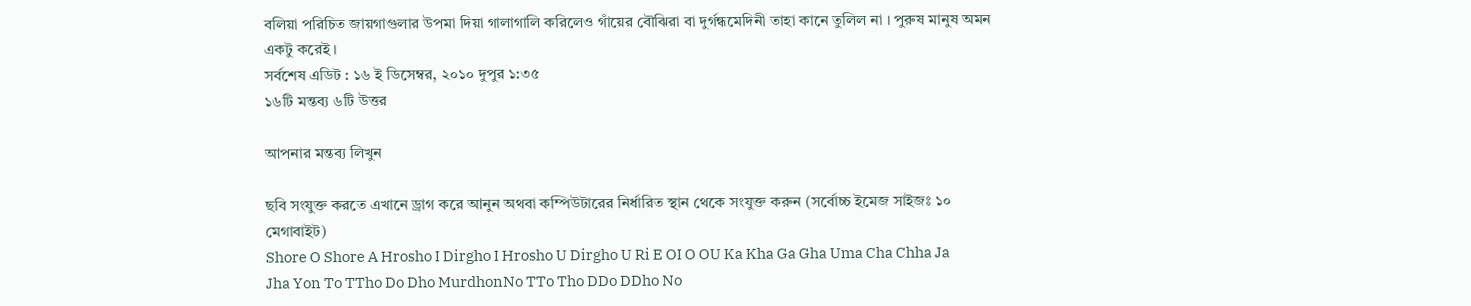বলিয়া পরিচিত জায়গাগুলার উপমা দিয়া গালাগালি করিলেও গাঁয়ের বৌঝিরা বা দুর্গন্ধমেদিনী তাহা কানে তুলিল না । পুরুষ মানুষ অমন একটু করেই ।
সর্বশেষ এডিট : ১৬ ই ডিসেম্বর, ২০১০ দুপুর ১:৩৫
১৬টি মন্তব্য ৬টি উত্তর

আপনার মন্তব্য লিখুন

ছবি সংযুক্ত করতে এখানে ড্রাগ করে আনুন অথবা কম্পিউটারের নির্ধারিত স্থান থেকে সংযুক্ত করুন (সর্বোচ্চ ইমেজ সাইজঃ ১০ মেগাবাইট)
Shore O Shore A Hrosho I Dirgho I Hrosho U Dirgho U Ri E OI O OU Ka Kha Ga Gha Uma Cha Chha Ja Jha Yon To TTho Do Dho MurdhonNo TTo Tho DDo DDho No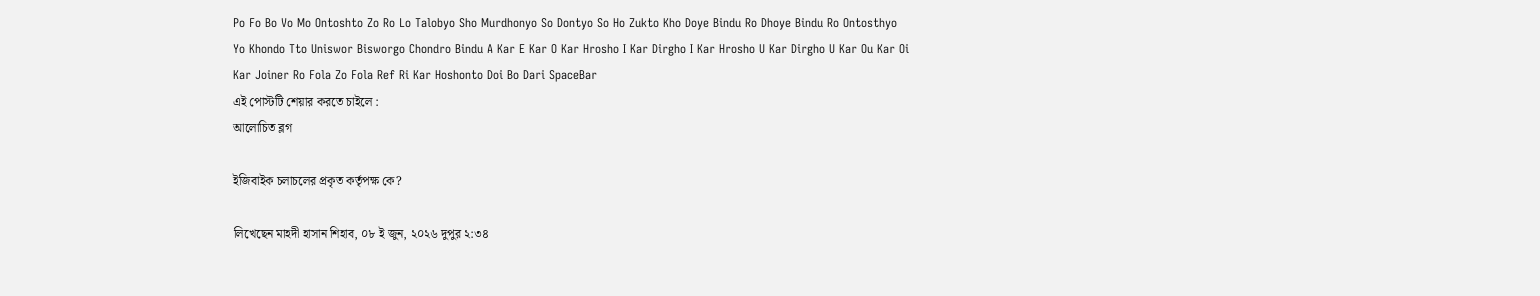Po Fo Bo Vo Mo Ontoshto Zo Ro Lo Talobyo Sho Murdhonyo So Dontyo So Ho Zukto Kho Doye Bindu Ro Dhoye Bindu Ro Ontosthyo Yo Khondo Tto Uniswor Bisworgo Chondro Bindu A Kar E Kar O Kar Hrosho I Kar Dirgho I Kar Hrosho U Kar Dirgho U Kar Ou Kar Oi Kar Joiner Ro Fola Zo Fola Ref Ri Kar Hoshonto Doi Bo Dari SpaceBar
এই পোস্টটি শেয়ার করতে চাইলে :
আলোচিত ব্লগ

ইজিবাইক চলাচলের প্রকৃত কর্তৃপক্ষ কে?

লিখেছেন মাহদী হাসান শিহাব, ০৮ ই জুন, ২০২৬ দুপুর ২:৩৪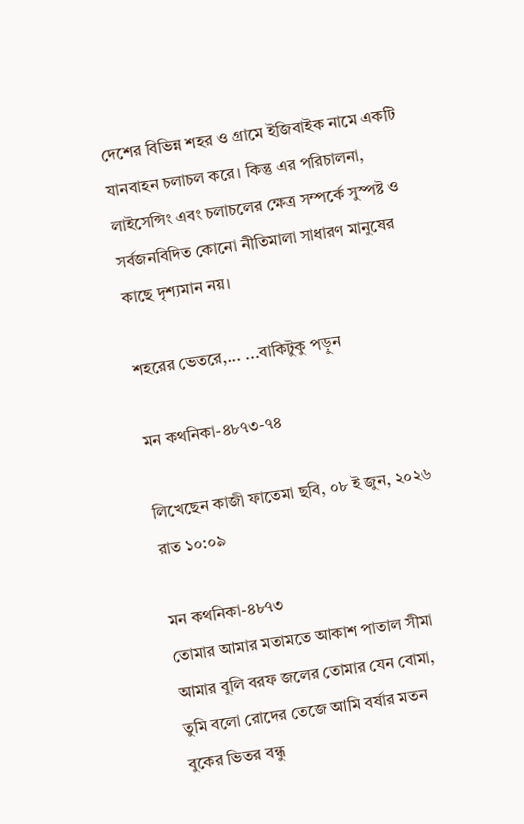দেশের বিভিন্ন শহর ও গ্রামে ইজিবাইক নামে একটি যানবাহন চলাচল করে। কিন্তু এর পরিচালনা, লাইসেন্সিং এবং চলাচলের ক্ষেত্র সম্পর্কে সুস্পষ্ট ও সর্বজনবিদিত কোনো নীতিমালা সাধারণ মানুষের কাছে দৃশ্যমান নয়।

শহরের ভেতরে,... ...বাকিটুকু পড়ুন

মন কথনিকা-৪৮৭৩-৭৪

লিখেছেন কাজী ফাতেমা ছবি, ০৮ ই জুন, ২০২৬ রাত ১০:০৯

মন কথনিকা-৪৮৭৩
তোমার আমার মতামতে আকাশ পাতাল সীমা
আমার বুলি বরফ জলের তোমার যেন বোমা,
তুমি বলো রোদের তেজে আমি বর্ষার মতন
বুকের ভিতর বন্ধু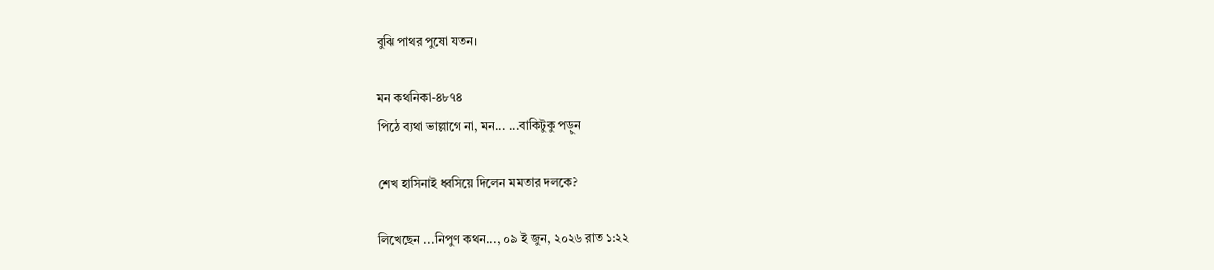বুঝি পাথর পুষো যতন।

মন কথনিকা-৪৮৭৪
পিঠে ব্যথা ভাল্লাগে না, মন... ...বাকিটুকু পড়ুন

শেখ হাসিনাই ধ্বসিয়ে দিলেন মমতার দলকে?

লিখেছেন ...নিপুণ কথন..., ০৯ ই জুন, ২০২৬ রাত ১:২২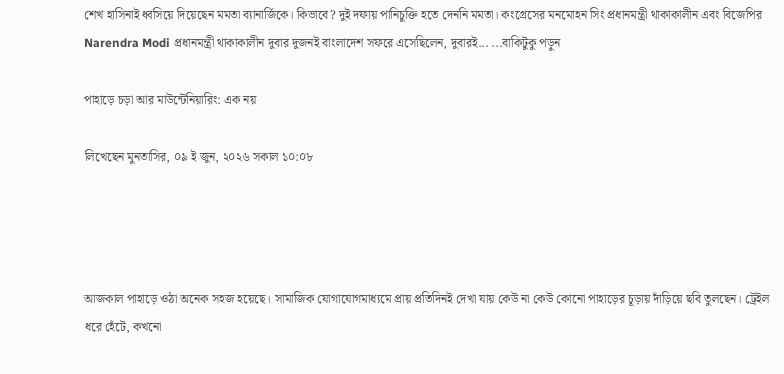শেখ হাসিনাই ধ্বসিয়ে দিয়েছেন মমতা ব্যানার্জিকে। কিভাবে? দুই দফায় পানিচুক্তি হতে দেননি মমতা। কংগ্রেসের মনমোহন সিং প্রধানমন্ত্রী থাকাকালীন এবং বিজেপির Narendra Modi প্রধানমন্ত্রী থাকাকালীন দুবার দুজনই বাংলাদেশ সফরে এসেছিলেন, দুবারই... ...বাকিটুকু পড়ুন

পাহাড়ে চড়া আর মাউন্টেনিয়ারিং: এক নয়

লিখেছেন মুনতাসির, ০৯ ই জুন, ২০২৬ সকাল ১০:০৮




আজকাল পাহাড়ে ওঠা অনেক সহজ হয়েছে। সামাজিক যোগাযোগমাধ্যমে প্রায় প্রতিদিনই দেখা যায় কেউ না কেউ কোনো পাহাড়ের চূড়ায় দাঁড়িয়ে ছবি তুলছেন। ট্রেইল ধরে হেঁটে, কখনো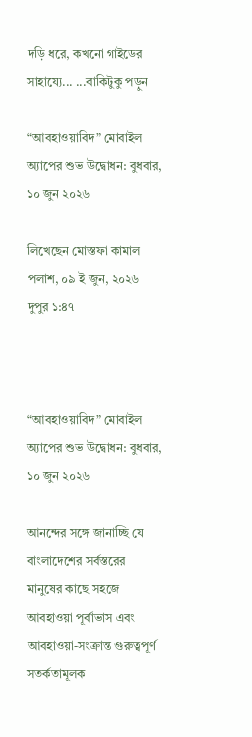দড়ি ধরে, কখনো গাইডের সাহায্যে... ...বাকিটুকু পড়ুন

“আবহাওয়াবিদ” মোবাইল অ্যাপের শুভ উদ্বোধন: বুধবার, ১০ জুন ২০২৬

লিখেছেন মোস্তফা কামাল পলাশ, ০৯ ই জুন, ২০২৬ দুপুর ১:৪৭



“আবহাওয়াবিদ” মোবাইল অ্যাপের শুভ উদ্বোধন: বুধবার, ১০ জুন ২০২৬

আনন্দের সঙ্গে জানাচ্ছি যে বাংলাদেশের সর্বস্তরের মানুষের কাছে সহজে আবহাওয়া পূর্বাভাস এবং আবহাওয়া-সংক্রান্ত গুরুত্বপূর্ণ সতর্কতামূলক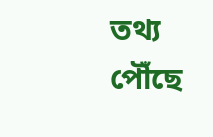তথ্য পৌঁছে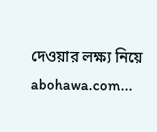দেওয়ার লক্ষ্য নিয়ে abohawa.com...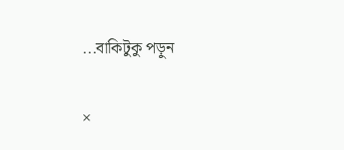...বাকিটুকু পড়ুন

×